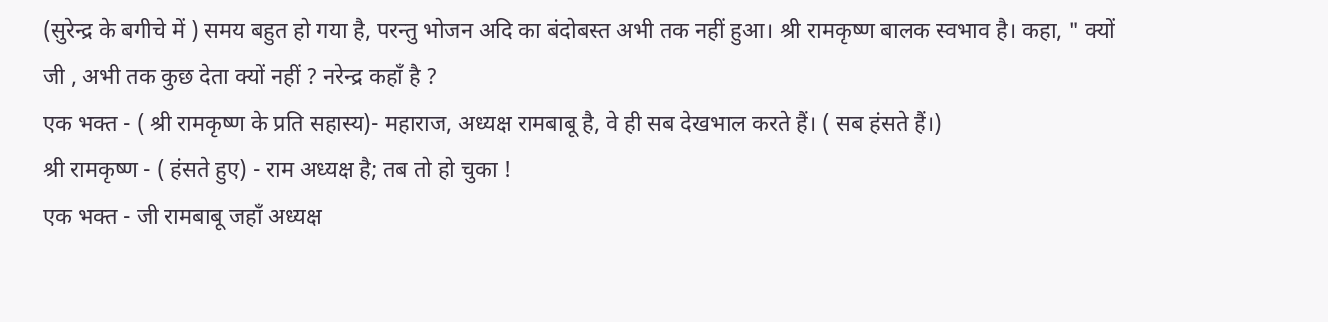(सुरेन्द्र के बगीचे में ) समय बहुत हो गया है, परन्तु भोजन अदि का बंदोबस्त अभी तक नहीं हुआ। श्री रामकृष्ण बालक स्वभाव है। कहा, " क्यों जी , अभी तक कुछ देता क्यों नहीं ? नरेन्द्र कहाँ है ?
एक भक्त - ( श्री रामकृष्ण के प्रति सहास्य)- महाराज, अध्यक्ष रामबाबू है, वे ही सब देखभाल करते हैं। ( सब हंसते हैं।)
श्री रामकृष्ण - ( हंसते हुए) - राम अध्यक्ष है; तब तो हो चुका !
एक भक्त - जी रामबाबू जहाँ अध्यक्ष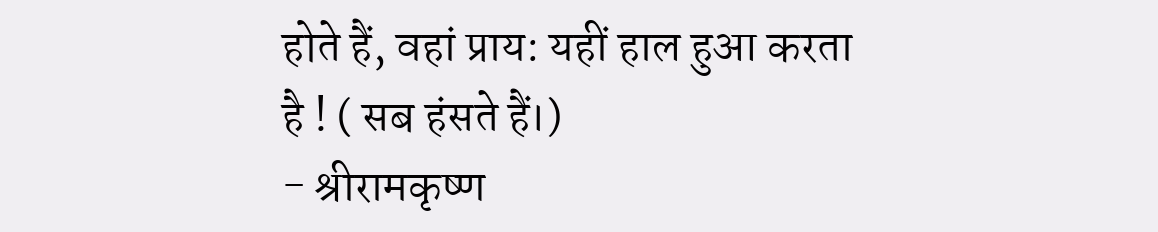होते हैं, वहां प्राय: यहीं हाल हुआ करता है ! ( सब हंसते हैं।)
- श्रीरामकृष्ण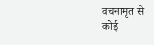वचनामृत से
कोई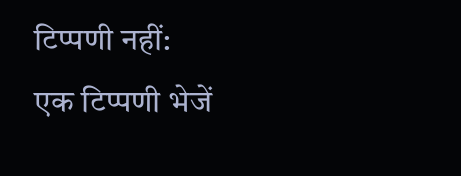टिप्पणी नहीं:
एक टिप्पणी भेजें